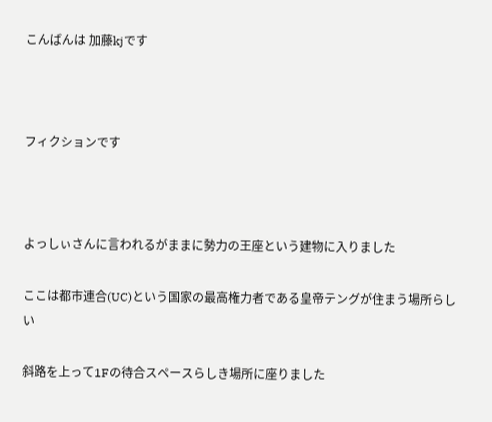こんばんは 加藤kjです



フィクションです



よっしぃさんに言われるがままに勢力の王座という建物に入りました

ここは都市連合(UC)という国家の最高権力者である皇帝テングが住まう場所らしい

斜路を上って1Fの待合スペースらしき場所に座りました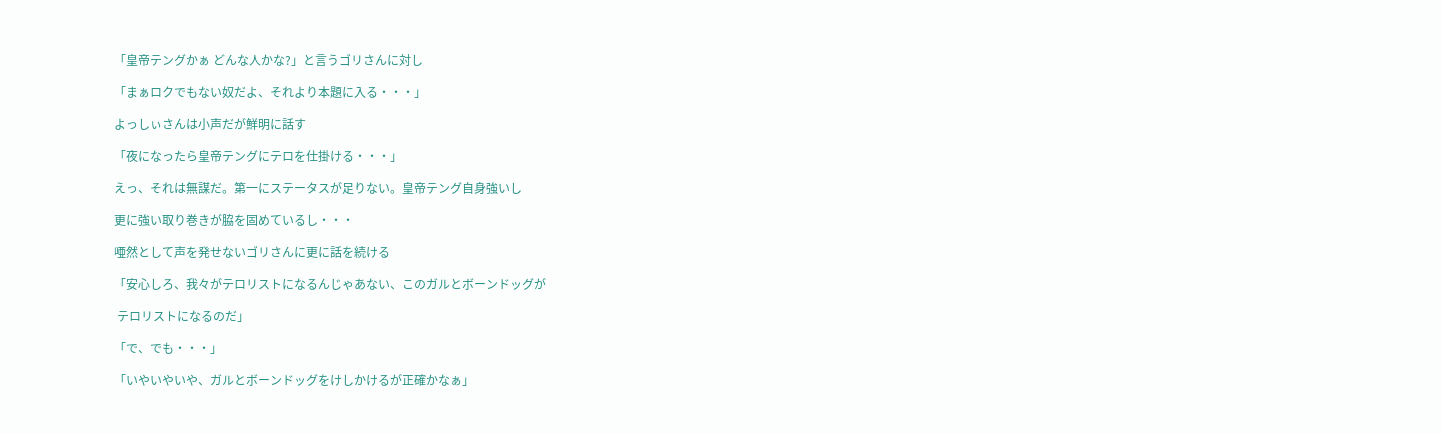「皇帝テングかぁ どんな人かな?」と言うゴリさんに対し

「まぁロクでもない奴だよ、それより本題に入る・・・」

よっしぃさんは小声だが鮮明に話す

「夜になったら皇帝テングにテロを仕掛ける・・・」

えっ、それは無謀だ。第一にステータスが足りない。皇帝テング自身強いし

更に強い取り巻きが脇を固めているし・・・

唖然として声を発せないゴリさんに更に話を続ける

「安心しろ、我々がテロリストになるんじゃあない、このガルとボーンドッグが

 テロリストになるのだ」

「で、でも・・・」

「いやいやいや、ガルとボーンドッグをけしかけるが正確かなぁ」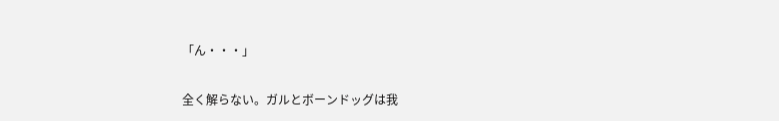「ん・・・」

全く解らない。ガルとボーンドッグは我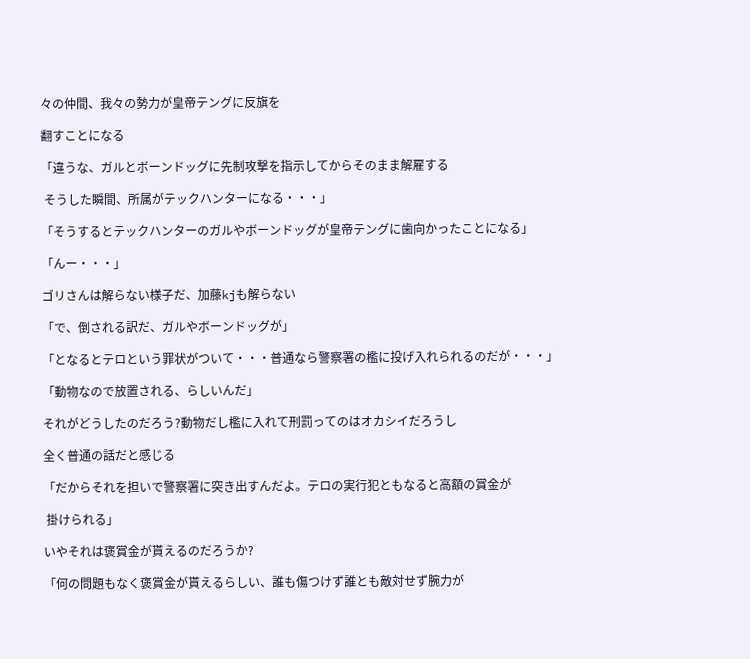々の仲間、我々の勢力が皇帝テングに反旗を

翻すことになる

「違うな、ガルとボーンドッグに先制攻撃を指示してからそのまま解雇する

 そうした瞬間、所属がテックハンターになる・・・」

「そうするとテックハンターのガルやボーンドッグが皇帝テングに歯向かったことになる」

「んー・・・」

ゴリさんは解らない様子だ、加藤kjも解らない

「で、倒される訳だ、ガルやボーンドッグが」

「となるとテロという罪状がついて・・・普通なら警察署の檻に投げ入れられるのだが・・・」

「動物なので放置される、らしいんだ」

それがどうしたのだろう?動物だし檻に入れて刑罰ってのはオカシイだろうし

全く普通の話だと感じる

「だからそれを担いで警察署に突き出すんだよ。テロの実行犯ともなると高額の賞金が

 掛けられる」

いやそれは褒賞金が貰えるのだろうか?

「何の問題もなく褒賞金が貰えるらしい、誰も傷つけず誰とも敵対せず腕力が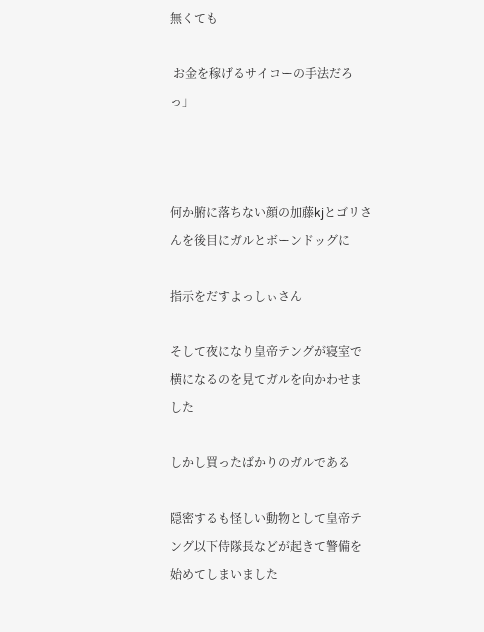無くても

 お金を稼げるサイコーの手法だろっ」



何か腑に落ちない顔の加藤kjとゴリさんを後目にガルとボーンドッグに

指示をだすよっしぃさん

そして夜になり皇帝テングが寝室で横になるのを見てガルを向かわせました

しかし買ったばかりのガルである

隠密するも怪しい動物として皇帝テング以下侍隊長などが起きて警備を始めてしまいました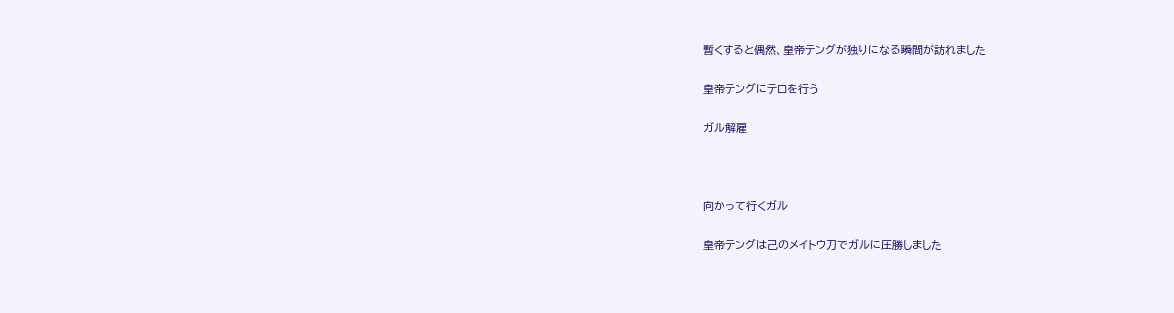暫くすると偶然、皇帝テングが独りになる瞬間が訪れました

皇帝テングにテロを行う

ガル解雇



向かって行くガル

皇帝テングは己のメイトウ刀でガルに圧勝しました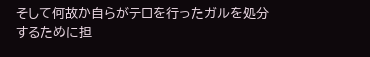そして何故か自らがテロを行ったガルを処分するために担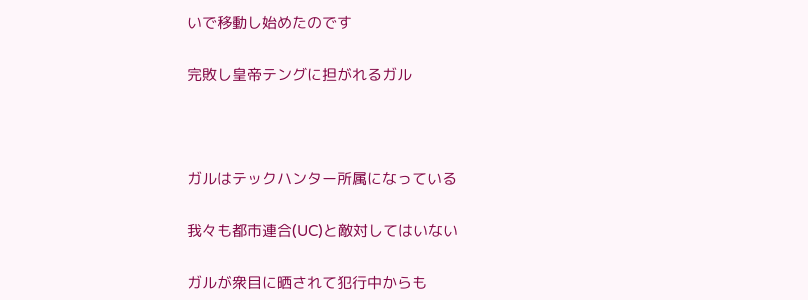いで移動し始めたのです

完敗し皇帝テングに担がれるガル



ガルはテックハンター所属になっている

我々も都市連合(UC)と敵対してはいない

ガルが衆目に晒されて犯行中からも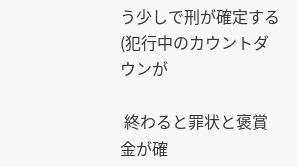う少しで刑が確定する(犯行中のカウントダウンが

 終わると罪状と褒賞金が確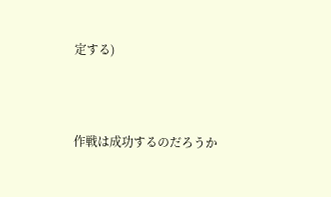定する)



作戦は成功するのだろうか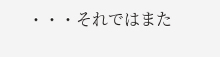・・・それではまた